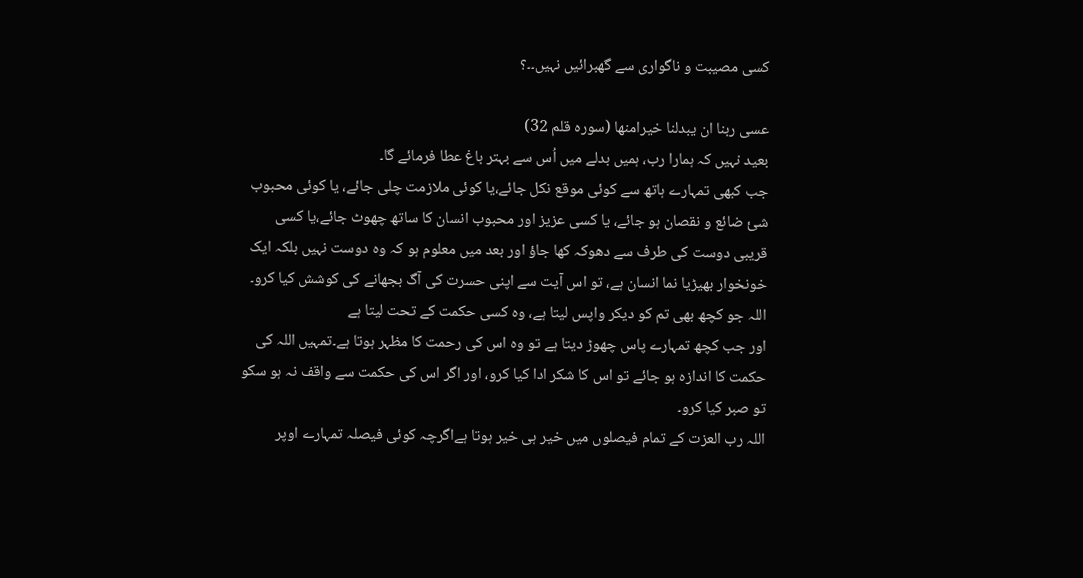کسی مصیبت و ناگواری سے گھبرائیں نہیں۔۔؟

عسى ربنا ان يبدلنا خيرامنها (سورہ قلم 32)
بعید نہیں کہ ہمارا رب، ہمیں بدلے میں اُس سے بہتر باغ عطا فرمائے گا۔
جب کبھی تمہارے ہاتھ سے کوئی موقع نکل جائے،یا کوئی ملازمت چلی جائے، یا کوئی محبوب شئ ضائع و نقصان ہو جائے، یا کسی عزیز اور محبوب انسان کا ساتھ چھوٹ جائے،یا کسی قریبی دوست کی طرف سے دھوکہ کھا جاؤ اور بعد میں معلوم ہو کہ وہ دوست نہیں بلکہ ایک خونخوار بھیڑیا نما انسان ہے، تو اس آیت سے اپنی حسرت کی آگ بجھانے کی کوشش کیا کرو۔
اللہ جو کچھ بھی تم کو دیکر واپس لیتا ہے، وہ کسی حکمت کے تحت لیتا ہے
اور جب کچھ تمہارے پاس چھوڑ دیتا ہے تو وہ اس کی رحمت کا مظہر ہوتا ہے۔تمہیں اللہ کی حکمت کا اندازہ ہو جائے تو اس کا شکر ادا کیا کرو، اور اگر اس کی حکمت سے واقف نہ ہو سکو تو صبر کیا کرو۔
اللہ رب العزت کے تمام فیصلوں میں خیر ہی خیر ہوتا ہےاگرچہ کوئی فیصلہ تمہارے اوپر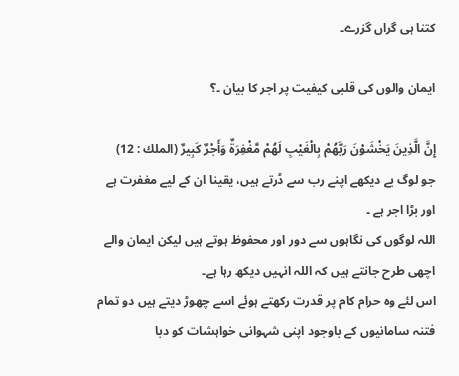کتنا ہی گراں گزرے۔

ایمان والوں کی قلبی کیفیت پر اجر کا بیان ۔؟

إِنَّ الَّذِينَ يَخْشَوْنَ رَبَّهُمْ بِالْغَيْبِ لَهُمْ مَّغْفِرَةٌ وَأَجْرٌ كَبِيرٌ (الملك : 12)
جو لوگ بے دیکھے اپنے رب سے ڈرتے ہیں، یقینا ان کے لیے مغفرت ہے اور بڑا اجر ہے ۔
اللہ لوگوں کی نگاہوں سے دور اور محفوظ ہوتے ہیں لیکن ایمان والے اچھی طرح جانتے ہیں کہ اللہ انہیں دیکھ رہا ہے۔
اس لئے وہ حرام کام پر قدرت رکھتے ہوئے اسے چھوڑ دیتے ہیں دو تمام فتنہ سامانیوں کے باوجود اپنی شہوانی خواہشات کو دبا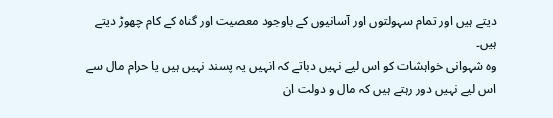دیتے ہیں اور تمام سہولتوں اور آسانیوں کے باوجود معصیت اور گناہ کے کام چھوڑ دیتے ہیں۔
وہ شہوانی خواہشات کو اس لیے نہیں دباتے کہ انہیں یہ پسند نہیں ہیں یا حرام مال سے اس لیے نہیں دور رہتے ہیں کہ مال و دولت ان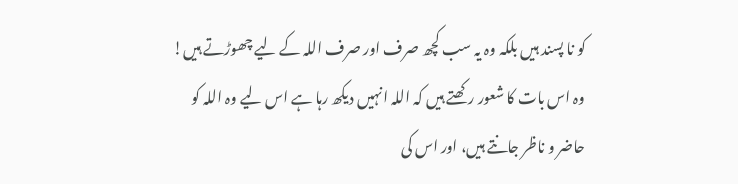کو نا پسند ہیں بلکہ وہ یہ سب کچھ صرف اور صرف اللہ کے لیے چھوڑتے ہیں! وہ اس بات کا شعور رکھتے ہیں کہ اللہ انہیں دیکھ رہا ہے اس لیے وہ اللہ کو حاضر و ناظر جانتے ہیں، اور اس کی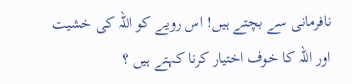نافرمانی سے بچتے ہیں! اس رویے کو اللہ کی خشیت اور اللہ کا خوف اختیار کرنا کہتے ہیں ؟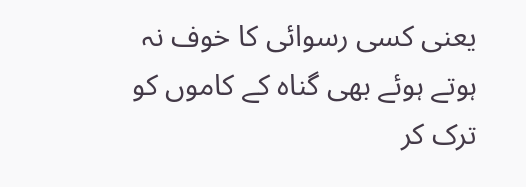یعنی کسی رسوائی کا خوف نہ ہوتے ہوئے بھی گناہ کے کاموں کو ترک کر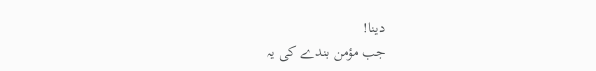دینا!
جب مؤمن بندے کی یہ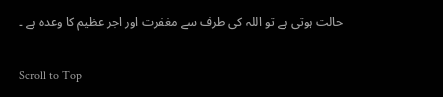حالت ہوتی ہے تو اللہ کی طرف سے مغفرت اور اجر عظیم کا وعدہ ہے ۔

Scroll to Top